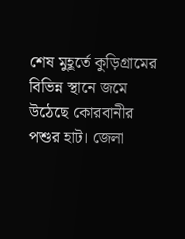শেষ মুহূর্তে কুড়িগ্রামের বিভিন্ন স্থানে জমে উঠেছে কোরবানীর পশুর হাট। জেলা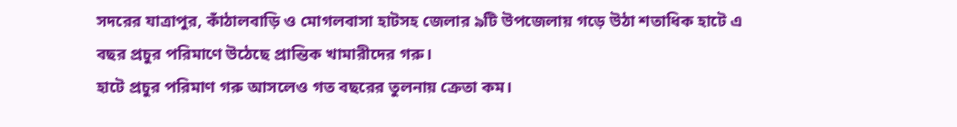সদরের যাত্রাপুর, কাঁঠালবাড়ি ও মোগলবাসা হাটসহ জেলার ৯টি উপজেলায় গড়ে উঠা শতাধিক হাটে এ বছর প্রচুর পরিমাণে উঠেছে প্রান্তিক খামারীদের গরু।
হাটে প্রচুর পরিমাণ গরু আসলেও গত বছরের তুলনায় ক্রেতা কম।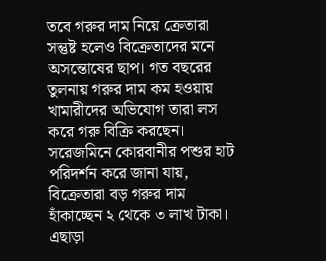তবে গরুর দাম নিয়ে ক্রেতারা সন্তুষ্ট হলেও বিক্রেতাদের মনে অসন্তোষের ছাপ। গত বছরের তুলনায় গরুর দাম কম হওয়ায় খামারীদের অভিযোগ তারা লস করে গরু বিক্রি করছেন।
সরেজমিনে কোরবানীর পশুর হাট পরিদর্শন করে জানা যায়, বিক্রেতারা বড় গরুর দাম হাঁকাচ্ছেন ২ থেকে ৩ লাখ টাকা। এছাড়া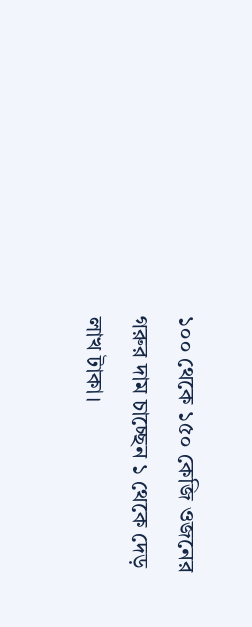১০০ থেকে ১৫০ কেজি ওজনের গরুর দাম চাচ্ছেন ১ থেকে দেড় লাখ টাকা।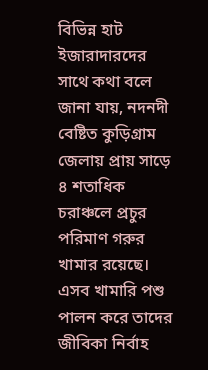বিভিন্ন হাট ইজারাদারদের সাথে কথা বলে জানা যায়, নদনদী বেষ্টিত কুড়িগ্রাম জেলায় প্রায় সাড়ে ৪ শতাধিক চরাঞ্চলে প্রচুর পরিমাণ গরুর খামার রয়েছে। এসব খামারি পশু পালন করে তাদের জীবিকা নির্বাহ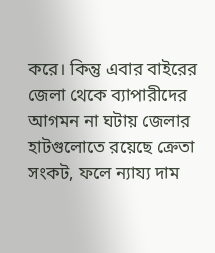করে। কিন্তু এবার বাইরের জেলা থেকে ব্যাপারীদের আগমন না ঘটায় জেলার হাটগুলোতে রয়েছে ক্রেতা সংকট, ফলে ন্যায্য দাম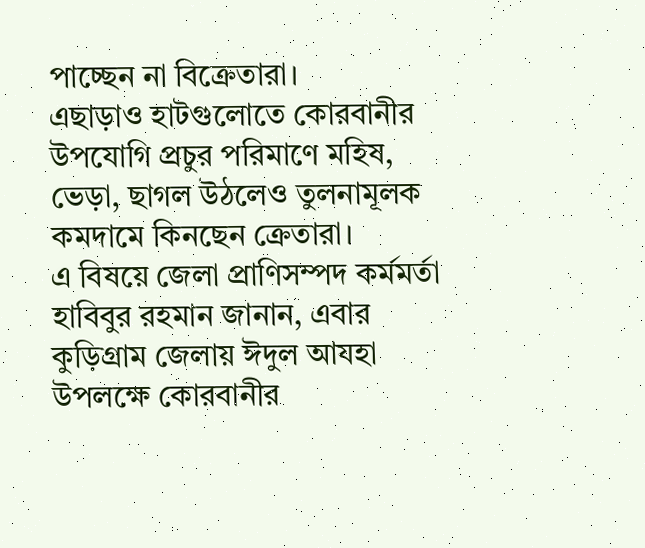পাচ্ছেন না বিক্রেতারা।
এছাড়াও হাটগুলোতে কোরবানীর উপযোগি প্রচুর পরিমাণে মহিষ, ভেড়া, ছাগল উঠলেও তুলনামূলক কমদামে কিনছেন ক্রেতারা।
এ বিষয়ে জেলা প্রাণিসম্পদ কর্মমর্তা হাবিবুর রহমান জানান, এবার কুড়িগ্রাম জেলায় ঈদুল আযহা উপলক্ষে কোরবানীর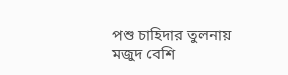পশু চাহিদার তুলনায় মজুদ বেশি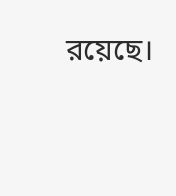রয়েছে।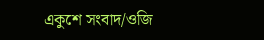একুশে সংবাদ/ওজি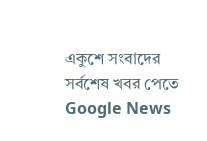একুশে সংবাদের সর্বশেষ খবর পেতে Google News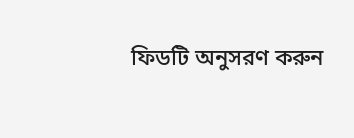ফিডটি অনুসরণ করুন